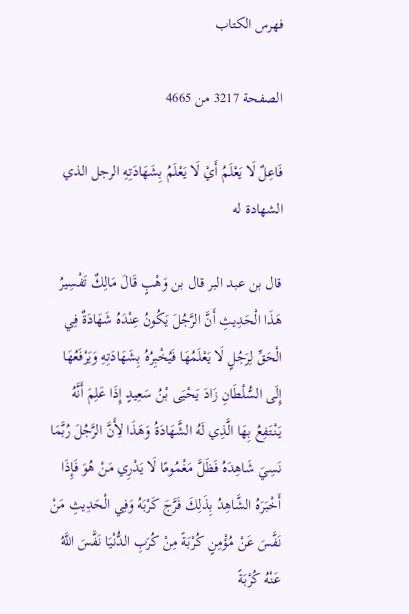فهرس الكتاب

الصفحة 3217 من 4665

فَاعِلٌ لَا يَعْلَمُ أَيْ لَا يَعْلَمُ بِشَهَادَتِهِ الرجل الذي الشهادة له

قال بن عبد البر قال بن وَهْبٍ قَالَ مَالِكٌ تَفْسِيرُ هَذَا الْحَدِيثِ أَنَّ الرَّجُلَ يَكُونُ عِنْدَهُ شَهَادَةٌ فِي الْحَقِّ لِرَجُلٍ لَا يَعْلَمُهَا فَيُخْبِرُهُ بِشَهَادَتِهِ وَيَرْفَعُهَا إِلَى السُّلْطَانِ زَادَ يَحْيَى بْنُ سَعِيدٍ إِذَا عَلِمَ أَنَّهُ يَنْتَفِعُ بِهَا الَّذِي لَهُ الشَّهَادَةُ وَهَذَا لِأَنَّ الرَّجُلَ رُبَّمَا نَسِيَ شَاهِدَهُ فَظَلَّ مَغْمُومًا لَا يَدْرِي مَنْ هُوَ فَإِذَا أَخْبَرَهُ الشَّاهِدُ بِذَلِكَ فَرَّجَ كَرْبَهُ وَفِي الْحَدِيثِ مَنْ نَفَّسَ عَنْ مُؤْمِنٍ كُرْبَةً مِنْ كُرَبِ الدُّنْيَا نَفَّسَ اللَّهُ عَنْهُ كُرْبَةً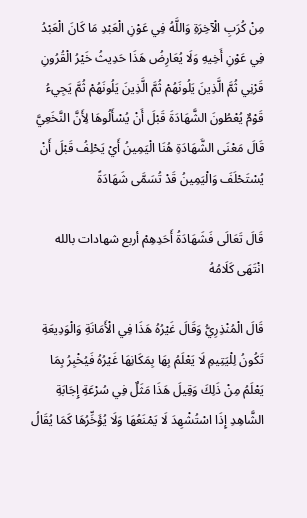مِنْ كُرَبِ الْآخِرَةِ وَاللَّهُ فِي عَوْنِ الْعَبْدِ مَا كَانَ الْعَبْدُ فِي عَوْنِ أَخِيهِ وَلَا يُعَارِضُ هَذَا حَدِيثُ خَيْرُ الْقُرُونِ قَرْنِي ثُمَّ الَّذِينَ يَلُونَهُمْ ثُمَّ الَّذِينَ يَلُونَهُمْ ثُمَّ يَجِيءُ قَوْمٌ يُعْطُونَ الشَّهَادَةَ قَبْلَ أَنْ يُسْأَلُوهَا لِأَنَّ النَّخَعِيَّ قَالَ مَعْنَى الشَّهَادَةِ هُنَا الْيَمِينُ أَيْ يَحْلِفُ قَبْلَ أَنْ يُسْتَحْلَفَ وَالْيَمِينُ قَدْ تُسَمَّى شَهَادَةً

قَالَ تَعَالَى فَشَهَادَةُ أَحَدِهِمْ أربع شهادات بالله انْتَهَى كَلَامُهُ

قَالَ الْمُنْذِرِيُّ وَقَالَ غَيْرُهُ هَذَا فِي الْأَمَانَةِ وَالْوَدِيعَةِ تَكُونُ لِلْيَتِيمِ لَا يَعْلَمُ بِهَا بِمَكَانِهَا غَيْرُهُ فَيُخْبِرُ بِمَا يَعْلَمُ مِنْ ذَلِكَ وَقِيلَ هَذَا مَثَلٌ فِي سُرْعَةِ إِجَابَةِ الشَّاهِدِ إِذَا اسْتُشْهِدَ لَا يَمْنَعُهَا وَلَا يُؤَخِّرُهَا كَمَا يُقَالُ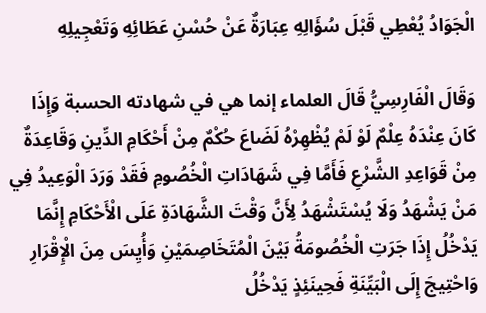الْجَوَادُ يُعْطِي قَبْلَ سُؤَالِهِ عِبَارَةٌ عَنْ حُسْنِ عَطَائِهِ وَتَعْجِيلِهِ

وَقَالَ الْفَارِسِيُّ قَالَ العلماء إنما هي في شهادته الحسبة وَإِذَا كَانَ عِنْدَهُ عِلْمٌ لَوْ لَمْ يُظْهِرْهُ لَضَاعَ حُكْمٌ مِنْ أَحْكَامِ الدِّينِ وَقَاعِدَةٌ مِنْ قَوَاعِدِ الشَّرْعِ فَأَمَّا فِي شَهَادَاتِ الْخُصُومِ فَقَدْ وَرَدَ الْوَعِيدُ فِي مَنْ يَشْهَدُ وَلَا يُسْتَشْهَدُ لِأَنَّ وَقْتَ الشَّهَادَةِ عَلَى الْأَحْكَامِ إِنَّمَا يَدْخُلُ إِذَا جَرَتِ الْخُصُومَةُ بَيْنَ الْمُتَخَاصِمَيْنِ وَأُيِسَ مِنَ الْإِقْرَارِ وَاحْتِيجَ إِلَى الْبَيِّنَةِ فَحِينَئِذٍ يَدْخُلُ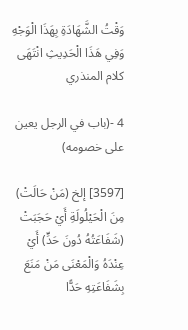وَقْتُ الشَّهَادَةِ بِهَذَا الْوَجْهِ وَفِي هَذَا الْحَدِيثِ انْتَهَى كلام المنذري

4 -(باب في الرجل يعين على خصومه)

[3597] إلخ (مَنْ حَالَتْ) مِنَ الْحَيْلُولَةِ أَيْ حَجَبَتْ (شَفَاعَتُهُ دُونَ حَدٍّ) أَيْ عِنْدَهُ وَالْمَعْنَى مَنْ مَنَعَ بِشَفَاعَتِهِ حَدًّا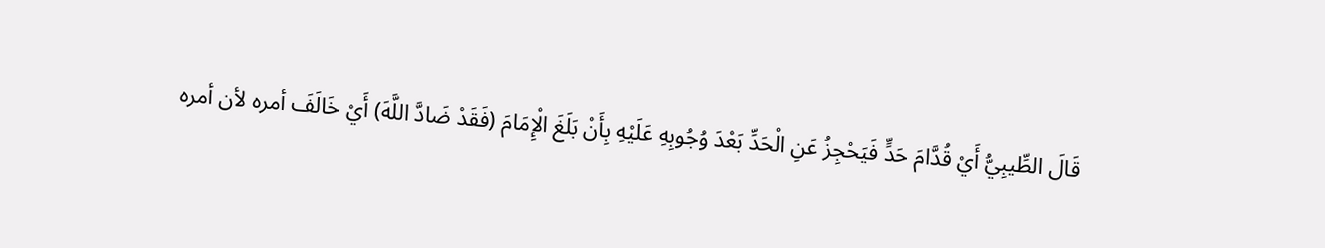قَالَ الطِّيبِيُّ أَيْ قُدَّامَ حَدٍّ فَيَحْجِزُ عَنِ الْحَدِّ بَعْدَ وُجُوبِهِ عَلَيْهِ بِأَنْ بَلَغَ الْإِمَامَ (فَقَدْ ضَادَّ اللَّهَ) أَيْ خَالَفَ أمره لأن أمره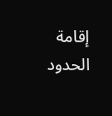إقامة الحدود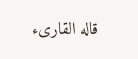قاله القارىء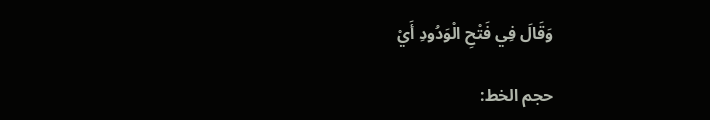وَقَالَ فِي فَتْحِ الْوَدُودِ أَيْ

حجم الخط: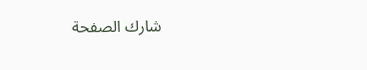شارك الصفحة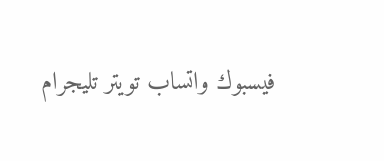فيسبوك واتساب تويتر تليجرام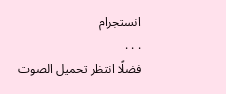انستجرام
. . .
فضلًا انتظر تحميل الصوت